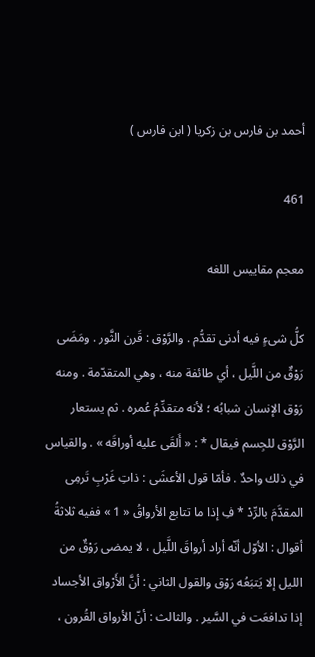أحمد بن فارس بن زكريا ( ابن فارس )

461

معجم مقاييس اللغه

كلُّ شىءٍ فيه أدنى تقدُّم . والرَّوْق : قَرن الثَّور . ومَضَى رَوْقٌ من اللَّيل ، أي طائفة منه ، وهي المتقدّمة . ومنه رَوْق الإنسان شبابُه ؛ لأنه متقدِّمُ عُمره . ثم يستعار الرَّوْق للجِسم فيقال * : « أَلقَى عليه أوراقَه » . والقياس في ذلك واحدٌ . فأمّا قول الأعشَى : ذاتِ غَرْبِ تَرمِى المقدَّمَ بالرِّدْ * فِ إذا ما تتابع الأرواقُ « 1 » ففيه ثلاثةُ أقوال : الأوّل أنّه أراد أرواقَ اللَّيل ، لا يمضى رَوْقٌ من الليل إلا يَتبَعُه رَوْق والقول الثاني : أنَّ الأَرْواق الأجساد إذا تدافعَت في السَّير . والثالث : أنّ الأرواق القُرون ،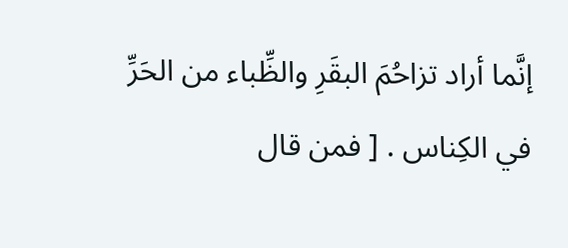إنَّما أراد تزاحُمَ البقَرِ والظِّباء من الحَرِّ في الكِناس . [ فمن قال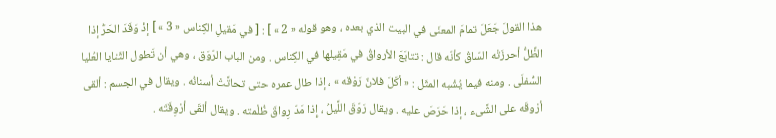هذا القولَ جَعَلَ تمامَ المعنَى في البيت الذي بعده ، وهو قوله « 2 » ] : [ في مَقيلِ الكِناس « 3 » ] إذْ وَقَدَ الحَرُّ إذا الظِّلُّ أحرزَتْه السّاقُ كأنّه قال : تتابَعَ الأرواقُ في مَقِيلها في الكِناس . ومن الباب الرّوَق ، وهي أن تَطول الثّنايا العُليا السُّفلَى . ومنه فيما يُشْبه المثَل : « أكَلَ فلانٌ رَوْقه » ، إذا طال عمره حتى تحاتَّتْ أسنانُه . ويقال في الجسم : ألقى أرْوقَه على الشَّىء ، إذا حَرَصَ عليه . ويقال رَوّقَ اللَّيلُ ، إِذا مَدّ رِواقَ ظُلْمته . ويقال ألقَى أرْوِقَتَه .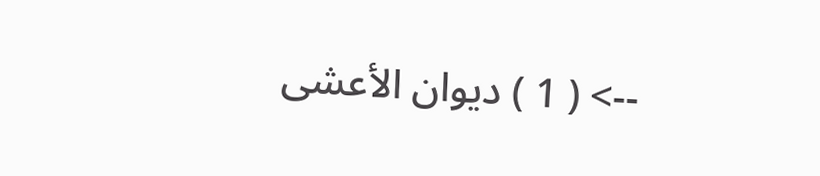--> ( 1 ) ديوان الأعشى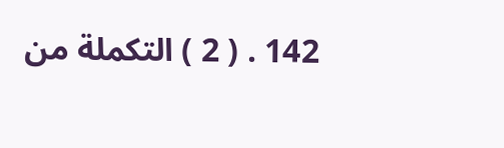142 . ( 2 ) التكملة من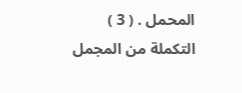المحمل . ( 3 ) التكملة من المجمل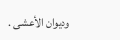وديوان الأعشى .